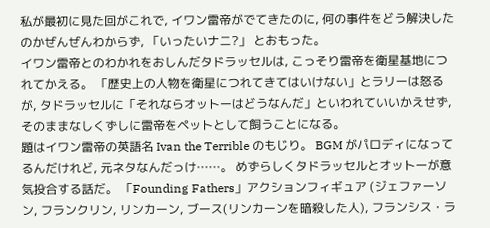私が最初に見た回がこれで, イワン雷帝がでてきたのに, 何の事件をどう解決したのかぜんぜんわからず, 「いったいナニ?」 とおもった。
イワン雷帝とのわかれをおしんだタドラッセルは, こっそり雷帝を衛星基地につれてかえる。 「歴史上の人物を衛星につれてきてはいけない」とラリーは怒るが, タドラッセルに「それならオットーはどうなんだ」といわれていいかえせず, そのままなしくずしに雷帝をペットとして飼うことになる。
題はイワン雷帝の英語名 Ivan the Terrible のもじり。 BGM がパロディになってるんだけれど, 元ネタなんだっけ……。 めずらしくタドラッセルとオットーが意気投合する話だ。 「Founding Fathers」アクションフィギュア (ジェファーソン, フランクリン, リンカーン, ブース(リンカーンを暗殺した人), フランシス・ラ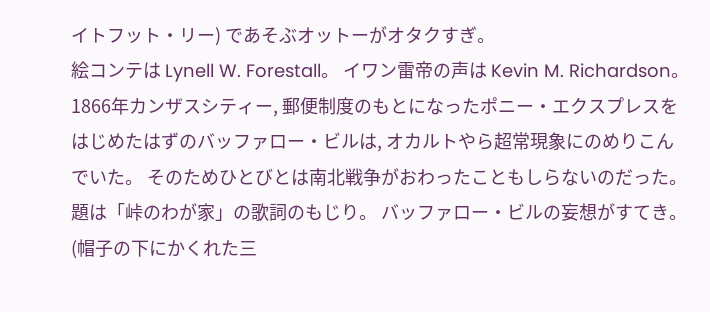イトフット・リー) であそぶオットーがオタクすぎ。
絵コンテは Lynell W. Forestall。 イワン雷帝の声は Kevin M. Richardson。
1866年カンザスシティー, 郵便制度のもとになったポニー・エクスプレスをはじめたはずのバッファロー・ビルは, オカルトやら超常現象にのめりこんでいた。 そのためひとびとは南北戦争がおわったこともしらないのだった。
題は「峠のわが家」の歌詞のもじり。 バッファロー・ビルの妄想がすてき。 (帽子の下にかくれた三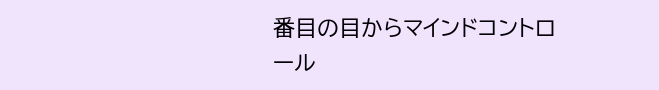番目の目からマインドコントロール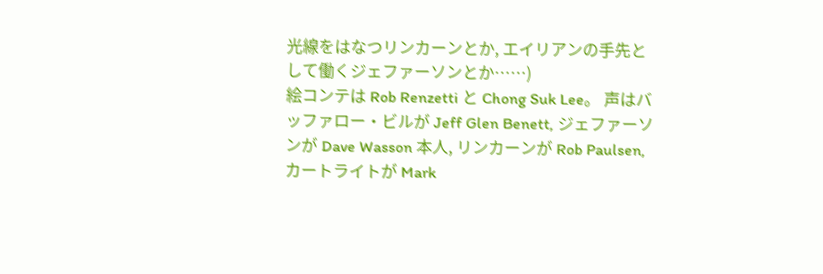光線をはなつリンカーンとか, エイリアンの手先として働くジェファーソンとか……)
絵コンテは Rob Renzetti と Chong Suk Lee。 声はバッファロー・ビルが Jeff Glen Benett, ジェファーソンが Dave Wasson 本人, リンカーンが Rob Paulsen, カートライトが Mark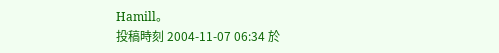Hamill。
投稿時刻 2004-11-07 06:34 於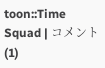toon::Time Squad | コメント (1)